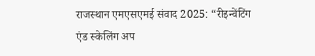राजस्थान एमएसएमई संवाद 2025: “रीइन्वेंटिंग एंड स्केलिंग अप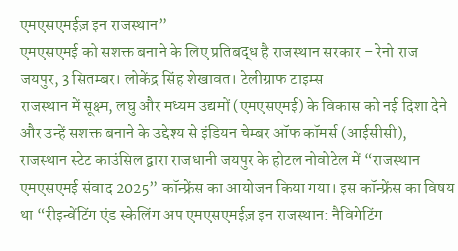एमएसएमईज़ इन राजस्थान”
एमएसएमई को सशक्त बनाने के लिए प्रतिबद्ध है राजस्थान सरकार – रेनो राज
जयपुर, 3 सितम्बर। लोकेंद्र सिंह शेखावत। टेलीग्राफ टाइम्स
राजस्थान में सूक्ष्म, लघु और मध्यम उद्यमों (एमएसएमई) के विकास को नई दिशा देने और उन्हें सशक्त बनाने के उद्देश्य से इंडियन चेम्बर ऑफ कॉमर्स (आईसीसी), राजस्थान स्टेट काउंसिल द्वारा राजधानी जयपुर के होटल नोवोटेल में “राजस्थान एमएसएमई संवाद 2025” कॉन्फ्रेंस का आयोजन किया गया। इस कॉन्फ्रेंस का विषय था “रीइन्वेंटिंग एंड स्केलिंग अप एमएसएमईज़ इन राजस्थान: नैविगेटिंग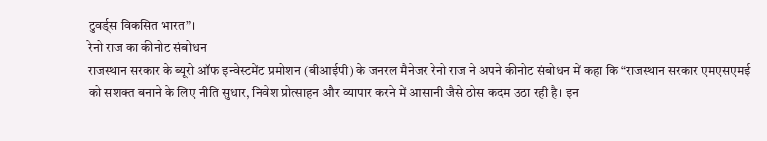टुवर्ड्स विकसित भारत”।
रेनो राज का कीनोट संबोधन
राजस्थान सरकार के ब्यूरो ऑफ इन्वेस्टमेंट प्रमोशन (बीआईपी) के जनरल मैनेजर रेनो राज ने अपने कीनोट संबोधन में कहा कि “राजस्थान सरकार एमएसएमई को सशक्त बनाने के लिए नीति सुधार, निवेश प्रोत्साहन और व्यापार करने में आसानी जैसे ठोस कदम उठा रही है। इन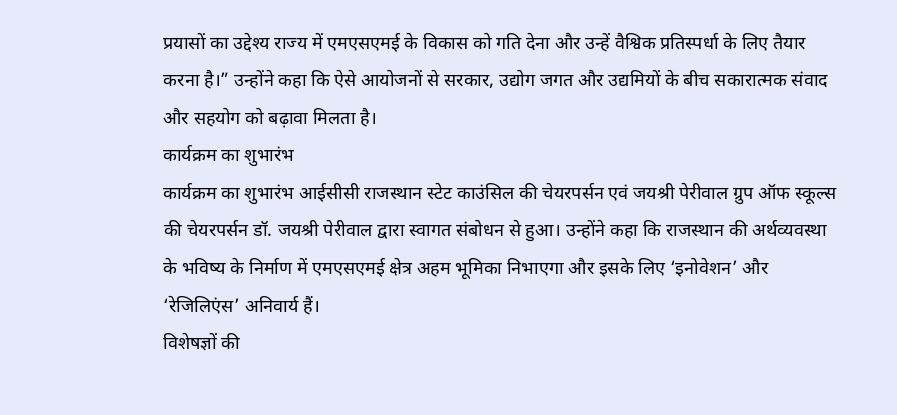प्रयासों का उद्देश्य राज्य में एमएसएमई के विकास को गति देना और उन्हें वैश्विक प्रतिस्पर्धा के लिए तैयार करना है।” उन्होंने कहा कि ऐसे आयोजनों से सरकार, उद्योग जगत और उद्यमियों के बीच सकारात्मक संवाद और सहयोग को बढ़ावा मिलता है।
कार्यक्रम का शुभारंभ
कार्यक्रम का शुभारंभ आईसीसी राजस्थान स्टेट काउंसिल की चेयरपर्सन एवं जयश्री पेरीवाल ग्रुप ऑफ स्कूल्स की चेयरपर्सन डॉ. जयश्री पेरीवाल द्वारा स्वागत संबोधन से हुआ। उन्होंने कहा कि राजस्थान की अर्थव्यवस्था के भविष्य के निर्माण में एमएसएमई क्षेत्र अहम भूमिका निभाएगा और इसके लिए ‘इनोवेशन’ और ‘रेजिलिएंस’ अनिवार्य हैं।
विशेषज्ञों की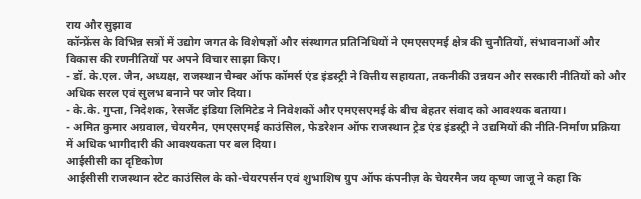राय और सुझाव
कॉन्फ्रेंस के विभिन्न सत्रों में उद्योग जगत के विशेषज्ञों और संस्थागत प्रतिनिधियों ने एमएसएमई क्षेत्र की चुनौतियों, संभावनाओं और विकास की रणनीतियों पर अपने विचार साझा किए।
- डॉ. के.एल. जैन, अध्यक्ष, राजस्थान चैम्बर ऑफ कॉमर्स एंड इंडस्ट्री ने वित्तीय सहायता, तकनीकी उन्नयन और सरकारी नीतियों को और अधिक सरल एवं सुलभ बनाने पर जोर दिया।
- के.के. गुप्ता, निदेशक, रेसर्जेंट इंडिया लिमिटेड ने निवेशकों और एमएसएमई के बीच बेहतर संवाद को आवश्यक बताया।
- अमित कुमार अग्रवाल, चेयरमैन, एमएसएमई काउंसिल, फेडरेशन ऑफ राजस्थान ट्रेड एंड इंडस्ट्री ने उद्यमियों की नीति-निर्माण प्रक्रिया में अधिक भागीदारी की आवश्यकता पर बल दिया।
आईसीसी का दृष्टिकोण
आईसीसी राजस्थान स्टेट काउंसिल के को-चेयरपर्सन एवं शुभाशिष ग्रुप ऑफ कंपनीज़ के चेयरमैन जय कृष्ण जाजू ने कहा कि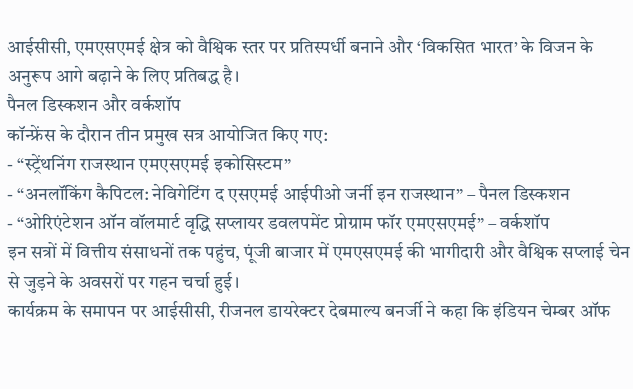आईसीसी, एमएसएमई क्षेत्र को वैश्विक स्तर पर प्रतिस्पर्धी बनाने और ‘विकसित भारत’ के विजन के अनुरूप आगे बढ़ाने के लिए प्रतिबद्ध है।
पैनल डिस्कशन और वर्कशॉप
कॉन्फ्रेंस के दौरान तीन प्रमुख सत्र आयोजित किए गए:
- “स्ट्रेंथनिंग राजस्थान एमएसएमई इकोसिस्टम”
- “अनलॉकिंग कैपिटल: नेविगेटिंग द एसएमई आईपीओ जर्नी इन राजस्थान” – पैनल डिस्कशन
- “ओरिएंटेशन ऑन वॉलमार्ट वृद्धि सप्लायर डवलपमेंट प्रोग्राम फॉर एमएसएमई” – वर्कशॉप
इन सत्रों में वित्तीय संसाधनों तक पहुंच, पूंजी बाजार में एमएसएमई की भागीदारी और वैश्विक सप्लाई चेन से जुड़ने के अवसरों पर गहन चर्चा हुई।
कार्यक्रम के समापन पर आईसीसी, रीजनल डायरेक्टर देबमाल्य बनर्जी ने कहा कि इंडियन चेम्बर ऑफ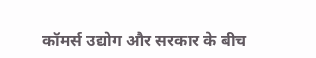कॉमर्स उद्योग और सरकार के बीच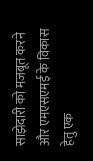साझेदारी को मजबूत करने और एमएसएमई के विकास हेतु एक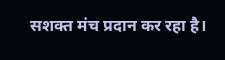सशक्त मंच प्रदान कर रहा है।